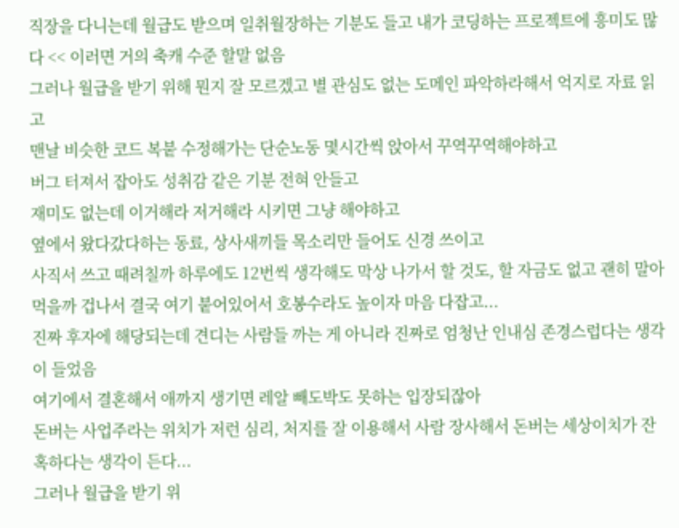직장을 다니는데 월급도 받으며 일취월장하는 기분도 들고 내가 코딩하는 프로젝트에 흥미도 많다 << 이러면 거의 축캐 수준 할말 없음
그러나 월급을 받기 위해 뭔지 잘 모르겠고 별 관심도 없는 도메인 파악하라해서 억지로 자료 읽고
맨날 비슷한 코드 복붙 수정해가는 단순노동 몇시간씩 앉아서 꾸역꾸역해야하고
버그 터져서 잡아도 성취감 같은 기분 전혀 안들고
재미도 없는데 이거해라 저거해라 시키면 그냥 해야하고
옆에서 왔다갔다하는 동료, 상사새끼들 목소리만 들어도 신경 쓰이고
사직서 쓰고 때려칠까 하루에도 12번씩 생각해도 막상 나가서 할 것도, 할 자금도 없고 괜히 말아먹을까 겁나서 결국 여기 붙어있어서 호봉수라도 높이자 마음 다잡고...
진짜 후자에 해당되는데 견디는 사람들 까는 게 아니라 진짜로 엄청난 인내심 존경스럽다는 생각이 들었음
여기에서 결혼해서 애까지 생기면 레알 빼도박도 못하는 입장되잖아
돈버는 사업주라는 위치가 저런 심리, 처지를 잘 이용해서 사람 장사해서 돈버는 세상이치가 잔혹하다는 생각이 든다...
그러나 월급을 받기 위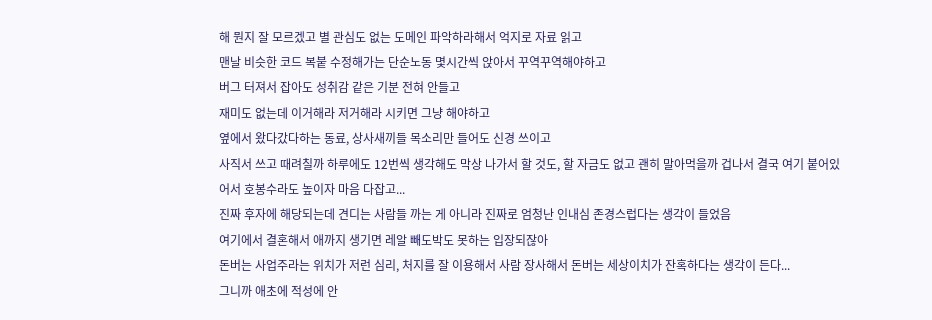해 뭔지 잘 모르겠고 별 관심도 없는 도메인 파악하라해서 억지로 자료 읽고
맨날 비슷한 코드 복붙 수정해가는 단순노동 몇시간씩 앉아서 꾸역꾸역해야하고
버그 터져서 잡아도 성취감 같은 기분 전혀 안들고
재미도 없는데 이거해라 저거해라 시키면 그냥 해야하고
옆에서 왔다갔다하는 동료, 상사새끼들 목소리만 들어도 신경 쓰이고
사직서 쓰고 때려칠까 하루에도 12번씩 생각해도 막상 나가서 할 것도, 할 자금도 없고 괜히 말아먹을까 겁나서 결국 여기 붙어있어서 호봉수라도 높이자 마음 다잡고...
진짜 후자에 해당되는데 견디는 사람들 까는 게 아니라 진짜로 엄청난 인내심 존경스럽다는 생각이 들었음
여기에서 결혼해서 애까지 생기면 레알 빼도박도 못하는 입장되잖아
돈버는 사업주라는 위치가 저런 심리, 처지를 잘 이용해서 사람 장사해서 돈버는 세상이치가 잔혹하다는 생각이 든다...
그니까 애초에 적성에 안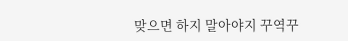맞으면 하지 말아야지 꾸역꾸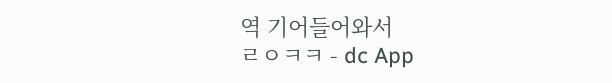역 기어들어와서
ㄹㅇㅋㅋ - dc App